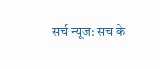सर्च न्यूज: सच के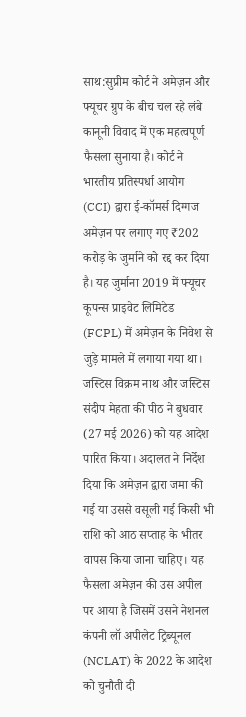साथ:सुप्रीम कोर्ट ने अमेज़न और फ्यूचर ग्रुप के बीच चल रहे लंबे कानूनी विवाद में एक महत्वपूर्ण फैसला सुनाया है। कोर्ट ने भारतीय प्रतिस्पर्धा आयोग (CCI) द्वारा ई-कॉमर्स दिग्गज अमेज़न पर लगाए गए ₹202 करोड़ के जुर्माने को रद्द कर दिया है। यह जुर्माना 2019 में फ्यूचर कूपन्स प्राइवेट लिमिटेड (FCPL) में अमेज़न के निवेश से जुड़े मामले में लगाया गया था।
जस्टिस विक्रम नाथ और जस्टिस संदीप मेहता की पीठ ने बुधवार (27 मई 2026) को यह आदेश पारित किया। अदालत ने निर्देश दिया कि अमेज़न द्वारा जमा की गई या उससे वसूली गई किसी भी राशि को आठ सप्ताह के भीतर वापस किया जाना चाहिए। यह फैसला अमेज़न की उस अपील पर आया है जिसमें उसने नेशनल कंपनी लॉ अपीलेट ट्रिब्यूनल (NCLAT) के 2022 के आदेश को चुनौती दी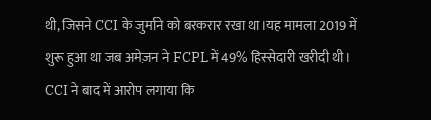थी, जिसने CCI के जुर्माने को बरकरार रखा था।यह मामला 2019 में शुरू हुआ था जब अमेज़न ने FCPL में 49% हिस्सेदारी खरीदी थी। CCI ने बाद में आरोप लगाया कि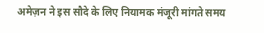अमेज़न ने इस सौदे के लिए नियामक मंजूरी मांगते समय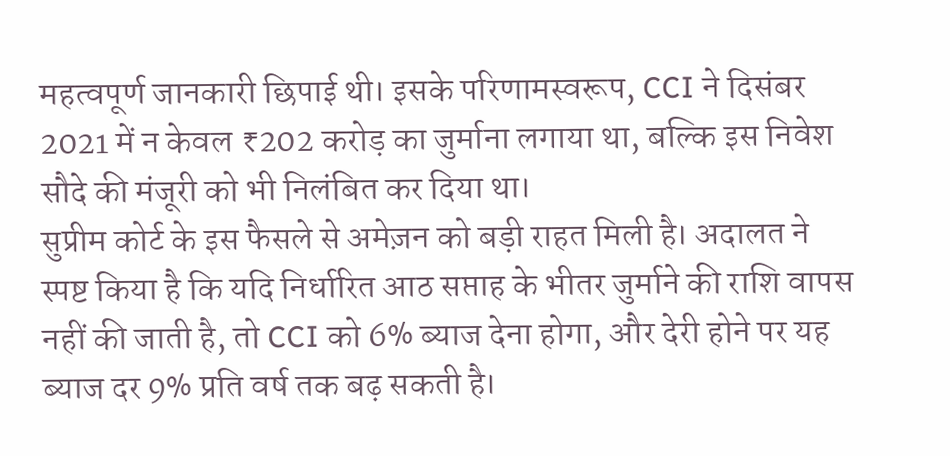महत्वपूर्ण जानकारी छिपाई थी। इसके परिणामस्वरूप, CCI ने दिसंबर 2021 में न केवल ₹202 करोड़ का जुर्माना लगाया था, बल्कि इस निवेश सौदे की मंजूरी को भी निलंबित कर दिया था।
सुप्रीम कोर्ट के इस फैसले से अमेज़न को बड़ी राहत मिली है। अदालत ने स्पष्ट किया है कि यदि निर्धारित आठ सप्ताह के भीतर जुर्माने की राशि वापस नहीं की जाती है, तो CCI को 6% ब्याज देना होगा, और देरी होने पर यह ब्याज दर 9% प्रति वर्ष तक बढ़ सकती है।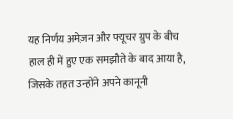यह निर्णय अमेज़न और फ्यूचर ग्रुप के बीच हाल ही में हुए एक समझौते के बाद आया है, जिसके तहत उन्होंने अपने कानूनी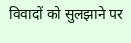विवादों को सुलझाने पर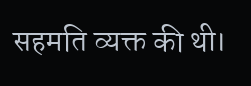सहमति व्यक्त की थी।